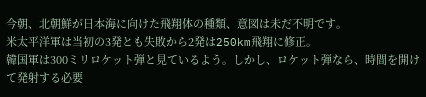今朝、北朝鮮が日本海に向けた飛翔体の種類、意図は未だ不明です。
米太平洋軍は当初の3発とも失敗から2発は250km飛翔に修正。
韓国軍は300ミリロケット弾と見ているよう。しかし、ロケット弾なら、時間を開けて発射する必要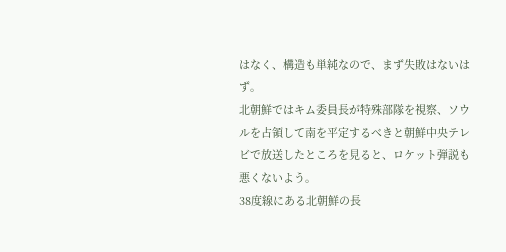はなく、構造も単純なので、まず失敗はないはず。
北朝鮮ではキム委員長が特殊部隊を視察、ソウルを占領して南を平定するべきと朝鮮中央テレビで放送したところを見ると、ロケット弾説も悪くないよう。
38度線にある北朝鮮の長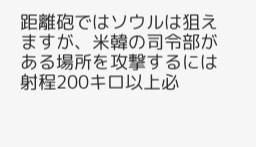距離砲ではソウルは狙えますが、米韓の司令部がある場所を攻撃するには射程200キロ以上必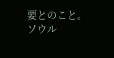要とのこと。
ソウル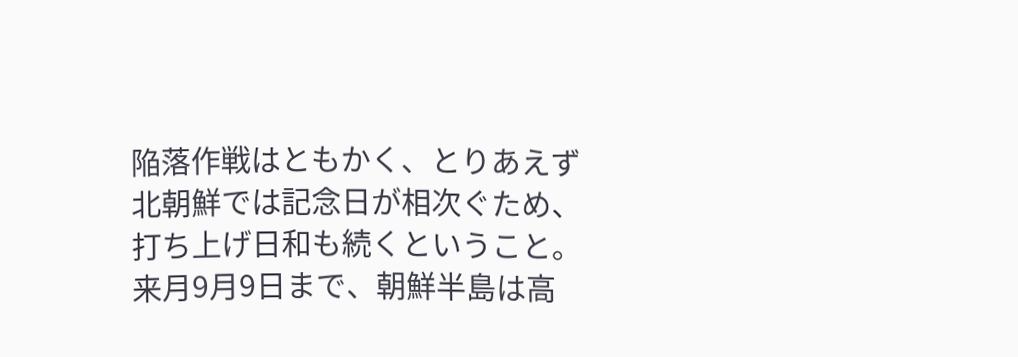陥落作戦はともかく、とりあえず北朝鮮では記念日が相次ぐため、打ち上げ日和も続くということ。
来月9月9日まで、朝鮮半島は高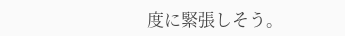度に緊張しそう。